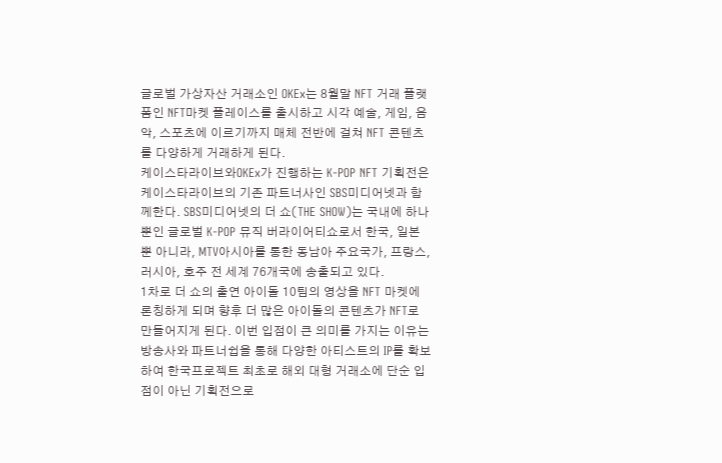글로벌 가상자산 거래소인 OKEx는 8월말 NFT 거래 플랫폼인 NFT마켓 플레이스를 출시하고 시각 예술, 게임, 음악, 스포츠에 이르기까지 매체 전반에 걸쳐 NFT 콘텐츠를 다양하게 거래하게 된다.
케이스타라이브와OKEx가 진행하는 K-POP NFT 기획전은 케이스타라이브의 기존 파트너사인 SBS미디어넷과 함께한다. SBS미디어넷의 더 쇼(THE SHOW)는 국내에 하나뿐인 글로벌 K-POP 뮤직 버라이어티쇼로서 한국, 일본뿐 아니라, MTV아시아를 통한 동남아 주요국가, 프랑스, 러시아, 호주 전 세계 76개국에 송출되고 있다.
1차로 더 쇼의 출연 아이돌 10팀의 영상을 NFT 마켓에 론칭하게 되며 향후 더 많은 아이돌의 콘텐츠가 NFT로 만들어지게 된다. 이번 입점이 큰 의미를 가지는 이유는 방송사와 파트너쉽을 통해 다양한 아티스트의 IP를 확보하여 한국프로젝트 최초로 해외 대형 거래소에 단순 입점이 아닌 기획전으로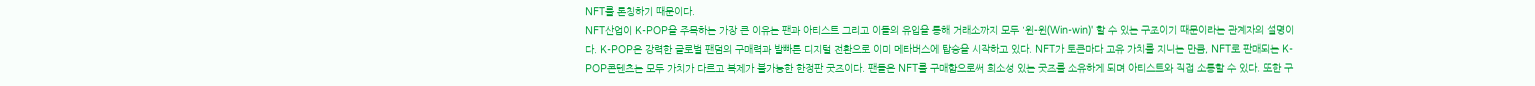NFT를 론칭하기 때문이다.
NFT산업이 K-POP을 주목하는 가장 큰 이유는 팬과 아티스트 그리고 이들의 유입을 통해 거래소까지 모두 '윈-윈(Win-win)' 할 수 있는 구조이기 때문이라는 관계자의 설명이다. K-POP은 강력한 글로벌 팬덤의 구매력과 발빠른 디지털 전환으로 이미 메타버스에 탑승을 시작하고 있다. NFT가 토큰마다 고유 가치를 지니는 만큼, NFT로 판매되는 K-POP콘텐츠는 모두 가치가 다르고 복제가 불가능한 한정판 굿즈이다. 팬들은 NFT를 구매함으로써 희소성 있는 굿즈를 소유하게 되며 아티스트와 직접 소통할 수 있다. 또한 구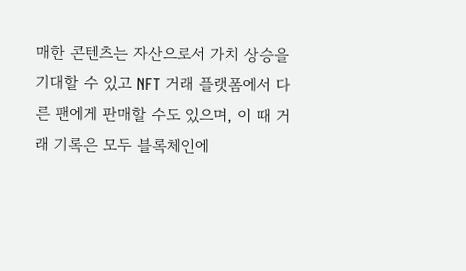매한 콘텐츠는 자산으로서 가치 상승을 기대할 수 있고 NFT 거래 플랫폼에서 다른 팬에게 판매할 수도 있으며, 이 때 거래 기록은 모두 블록체인에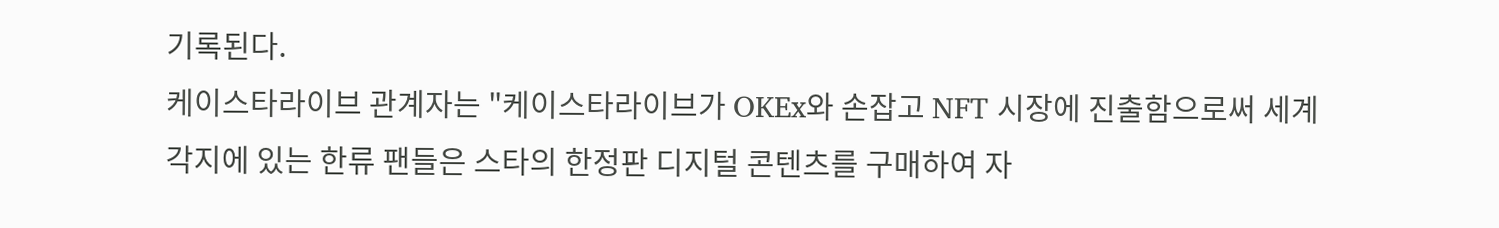기록된다.
케이스타라이브 관계자는 "케이스타라이브가 OKEx와 손잡고 NFT 시장에 진출함으로써 세계 각지에 있는 한류 팬들은 스타의 한정판 디지털 콘텐츠를 구매하여 자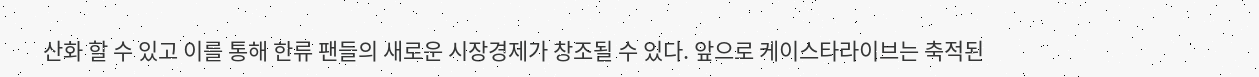산화 할 수 있고 이를 통해 한류 팬들의 새로운 시장경제가 창조될 수 있다. 앞으로 케이스타라이브는 축적된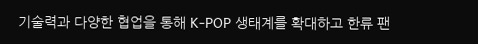기술력과 다양한 협업을 통해 K-POP 생태계를 확대하고 한류 팬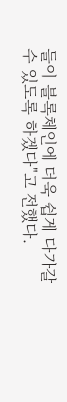들이 블록체인에 더욱 쉽게 다가갈 수 있도록 하겠다"고 전했다.